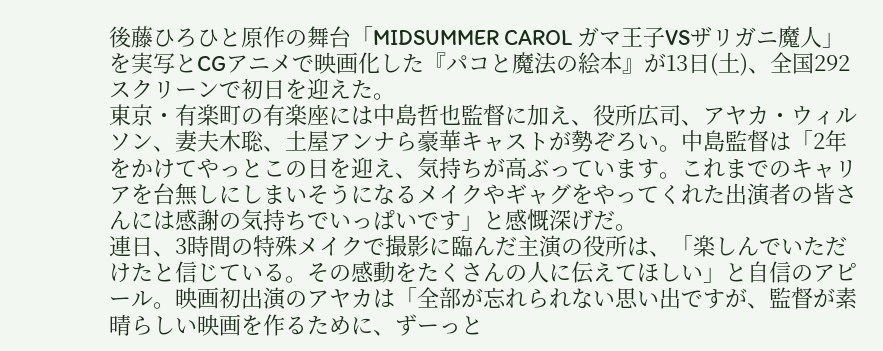後藤ひろひと原作の舞台「MIDSUMMER CAROL ガマ王子VSザリガニ魔人」を実写とCGアニメで映画化した『パコと魔法の絵本』が13日(土)、全国292スクリーンで初日を迎えた。
東京・有楽町の有楽座には中島哲也監督に加え、役所広司、アヤカ・ウィルソン、妻夫木聡、土屋アンナら豪華キャストが勢ぞろい。中島監督は「2年をかけてやっとこの日を迎え、気持ちが高ぶっています。これまでのキャリアを台無しにしまいそうになるメイクやギャグをやってくれた出演者の皆さんには感謝の気持ちでいっぱいです」と感慨深げだ。
連日、3時間の特殊メイクで撮影に臨んだ主演の役所は、「楽しんでいただけたと信じている。その感動をたくさんの人に伝えてほしい」と自信のアピール。映画初出演のアヤカは「全部が忘れられない思い出ですが、監督が素晴らしい映画を作るために、ずーっと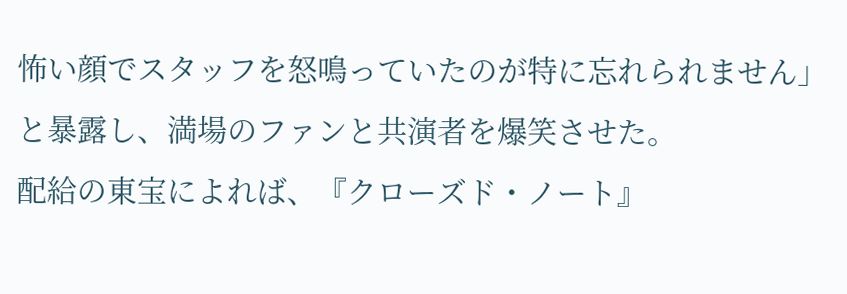怖い顔でスタッフを怒鳴っていたのが特に忘れられません」と暴露し、満場のファンと共演者を爆笑させた。
配給の東宝によれば、『クローズド・ノート』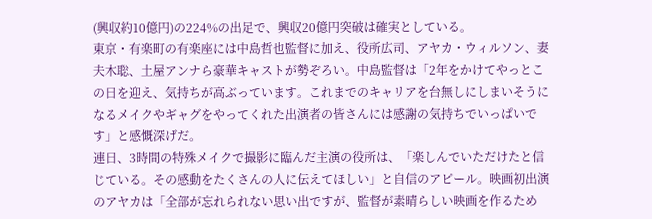(興収約10億円)の224%の出足で、興収20億円突破は確実としている。
東京・有楽町の有楽座には中島哲也監督に加え、役所広司、アヤカ・ウィルソン、妻夫木聡、土屋アンナら豪華キャストが勢ぞろい。中島監督は「2年をかけてやっとこの日を迎え、気持ちが高ぶっています。これまでのキャリアを台無しにしまいそうになるメイクやギャグをやってくれた出演者の皆さんには感謝の気持ちでいっぱいです」と感慨深げだ。
連日、3時間の特殊メイクで撮影に臨んだ主演の役所は、「楽しんでいただけたと信じている。その感動をたくさんの人に伝えてほしい」と自信のアピール。映画初出演のアヤカは「全部が忘れられない思い出ですが、監督が素晴らしい映画を作るため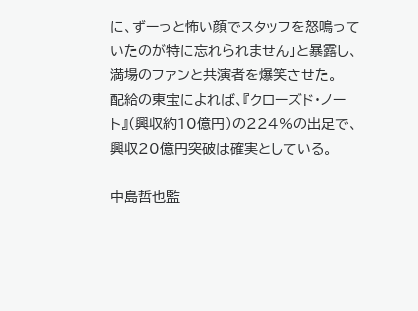に、ずーっと怖い顔でスタッフを怒鳴っていたのが特に忘れられません」と暴露し、満場のファンと共演者を爆笑させた。
配給の東宝によれば、『クローズド・ノート』(興収約10億円)の224%の出足で、興収20億円突破は確実としている。

中島哲也監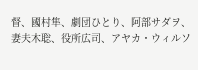督、國村隼、劇団ひとり、阿部サダヲ、妻夫木聡、役所広司、アヤカ・ウィルソ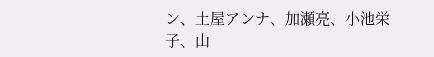ン、土屋アンナ、加瀬亮、小池栄子、山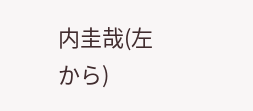内圭哉(左から)